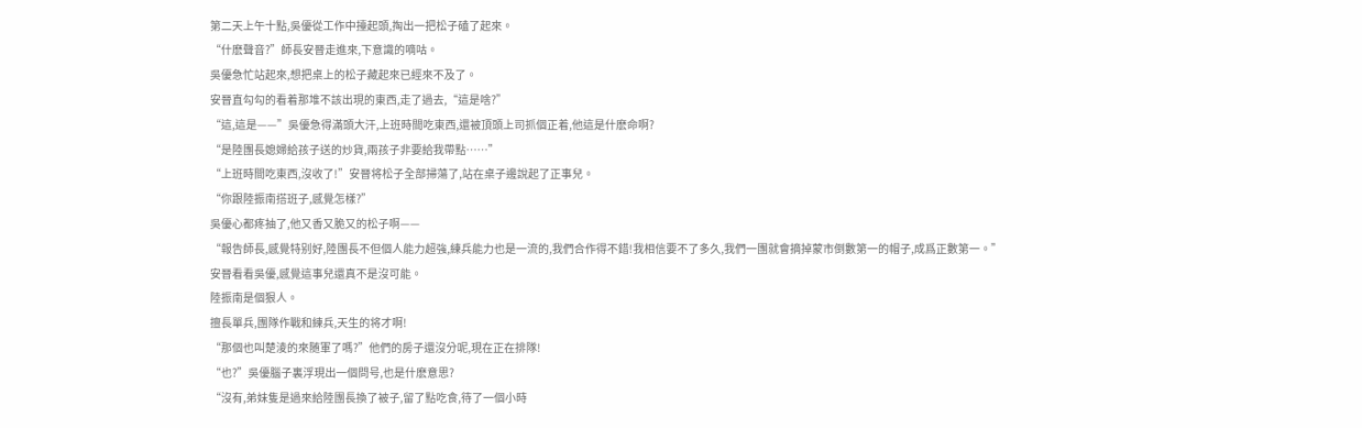第二天上午十點,吳優從工作中擡起頭,掏出一把松子磕了起來。
“什麽聲音?”師長安晉走進來,下意識的嘀咕。
吳優急忙站起來,想把桌上的松子藏起來已經來不及了。
安晉直勾勾的看着那堆不該出現的東西,走了過去,“這是啥?”
“這,這是——”吳優急得滿頭大汗,上班時間吃東西,還被頂頭上司抓個正着,他這是什麽命啊?
“是陸團長媳婦給孩子送的炒貨,兩孩子非要給我帶點……”
“上班時間吃東西,沒收了!”安晉将松子全部掃蕩了,站在桌子邊說起了正事兒。
“你跟陸振南搭班子,感覺怎樣?”
吳優心都疼抽了,他又香又脆又的松子啊——
“報告師長,感覺特别好,陸團長不但個人能力超強,練兵能力也是一流的,我們合作得不錯!我相信要不了多久,我們一團就會摘掉蒙市倒數第一的帽子,成爲正數第一。”
安晉看看吳優,感覺這事兒還真不是沒可能。
陸振南是個狠人。
擅長單兵,團隊作戰和練兵,天生的将才啊!
“那個也叫楚淩的來随軍了嗎?”他們的房子還沒分呢,現在正在排隊!
“也?”吳優腦子裏浮現出一個問号,也是什麽意思?
“沒有,弟妹隻是過來給陸團長換了被子,留了點吃食,待了一個小時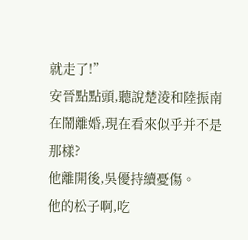就走了!”
安晉點點頭,聽說楚淩和陸振南在鬧離婚,現在看來似乎并不是那樣?
他離開後,吳優持續憂傷。
他的松子啊,吃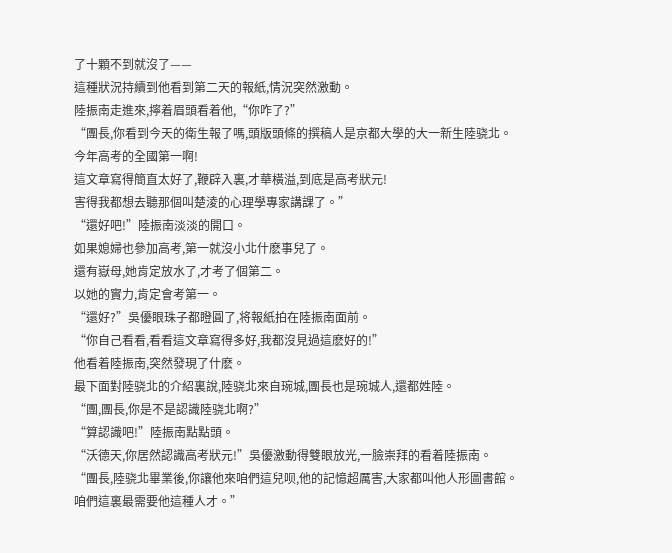了十顆不到就沒了——
這種狀況持續到他看到第二天的報紙,情況突然激動。
陸振南走進來,擰着眉頭看着他,“你咋了?”
“團長,你看到今天的衛生報了嗎,頭版頭條的撰稿人是京都大學的大一新生陸骁北。
今年高考的全國第一啊!
這文章寫得簡直太好了,鞭辟入裏,才華橫溢,到底是高考狀元!
害得我都想去聽那個叫楚淩的心理學專家講課了。”
“還好吧!”陸振南淡淡的開口。
如果媳婦也參加高考,第一就沒小北什麽事兒了。
還有嶽母,她肯定放水了,才考了個第二。
以她的實力,肯定會考第一。
“還好?”吳優眼珠子都瞪圓了,将報紙拍在陸振南面前。
“你自己看看,看看這文章寫得多好,我都沒見過這麽好的!”
他看着陸振南,突然發現了什麽。
最下面對陸骁北的介紹裏說,陸骁北來自琬城,團長也是琬城人,還都姓陸。
“團,團長,你是不是認識陸骁北啊?”
“算認識吧!”陸振南點點頭。
“沃德天,你居然認識高考狀元!”吳優激動得雙眼放光,一臉崇拜的看着陸振南。
“團長,陸骁北畢業後,你讓他來咱們這兒呗,他的記憶超厲害,大家都叫他人形圖書館。
咱們這裏最需要他這種人才。”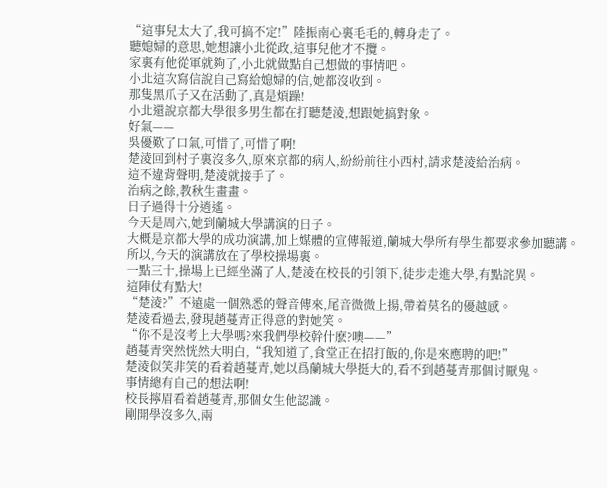“這事兒太大了,我可搞不定!”陸振南心裏毛毛的,轉身走了。
聽媳婦的意思,她想讓小北從政,這事兒他才不攬。
家裏有他從軍就夠了,小北就做點自己想做的事情吧。
小北這次寫信說自己寫給媳婦的信,她都沒收到。
那隻黑爪子又在活動了,真是煩躁!
小北還說京都大學很多男生都在打聽楚淩,想跟她搞對象。
好氣——
吳優歎了口氣,可惜了,可惜了啊!
楚淩回到村子裏沒多久,原來京都的病人,紛紛前往小西村,請求楚淩給治病。
這不違背聲明,楚淩就接手了。
治病之餘,教秋生畫畫。
日子過得十分逍遙。
今天是周六,她到蘭城大學講演的日子。
大概是京都大學的成功演講,加上媒體的宣傳報道,蘭城大學所有學生都要求參加聽講。
所以,今天的演講放在了學校操場裏。
一點三十,操場上已經坐滿了人,楚淩在校長的引領下,徒步走進大學,有點詫異。
這陣仗有點大!
“楚淩?”不遠處一個熟悉的聲音傳來,尾音微微上揚,帶着莫名的優越感。
楚淩看過去,發現趙蔓青正得意的對她笑。
“你不是沒考上大學嗎?來我們學校幹什麽?噢——”
趙蔓青突然恍然大明白,“我知道了,食堂正在招打飯的,你是來應聘的吧!”
楚淩似笑非笑的看着趙蔓青,她以爲蘭城大學挺大的,看不到趙蔓青那個讨厭鬼。
事情總有自己的想法啊!
校長擰眉看着趙蔓青,那個女生他認識。
剛開學沒多久,兩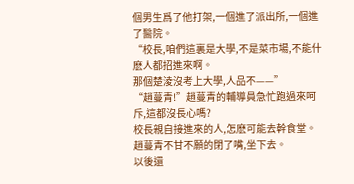個男生爲了他打架,一個進了派出所,一個進了醫院。
“校長,咱們這裏是大學,不是菜市場,不能什麽人都招進來啊。
那個楚淩沒考上大學,人品不——”
“趙蔓青!”趙蔓青的輔導員急忙跑過來呵斥,這都沒長心嗎?
校長親自接進來的人,怎麽可能去幹食堂。
趙蔓青不甘不願的閉了嘴,坐下去。
以後還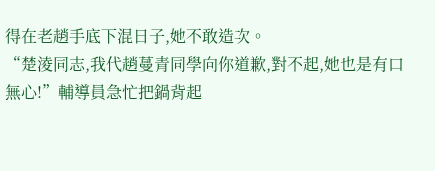得在老趙手底下混日子,她不敢造次。
“楚淩同志,我代趙蔓青同學向你道歉,對不起,她也是有口無心!”輔導員急忙把鍋背起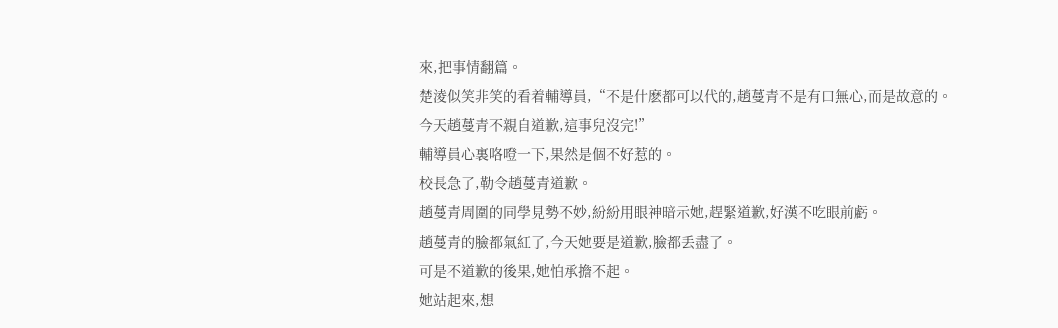來,把事情翻篇。
楚淩似笑非笑的看着輔導員,“不是什麽都可以代的,趙蔓青不是有口無心,而是故意的。
今天趙蔓青不親自道歉,這事兒沒完!”
輔導員心裏咯噔一下,果然是個不好惹的。
校長急了,勒令趙蔓青道歉。
趙蔓青周圍的同學見勢不妙,紛紛用眼神暗示她,趕緊道歉,好漢不吃眼前虧。
趙蔓青的臉都氣紅了,今天她要是道歉,臉都丢盡了。
可是不道歉的後果,她怕承擔不起。
她站起來,想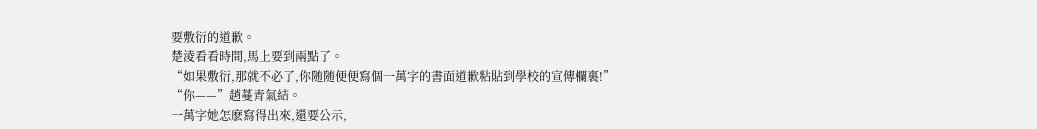要敷衍的道歉。
楚淩看看時間,馬上要到兩點了。
“如果敷衍,那就不必了,你随随便便寫個一萬字的書面道歉粘貼到學校的宣傳欄裏!”
“你——”趙蔓青氣結。
一萬字她怎麽寫得出來,還要公示,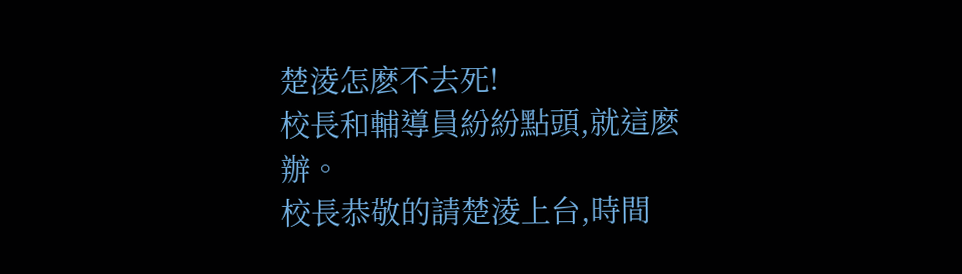楚淩怎麽不去死!
校長和輔導員紛紛點頭,就這麽辦。
校長恭敬的請楚淩上台,時間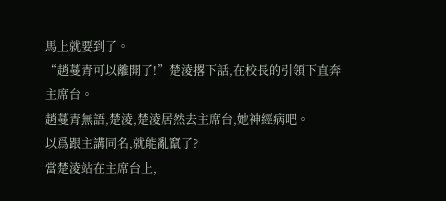馬上就要到了。
“趙蔓青可以離開了!”楚淩撂下話,在校長的引領下直奔主席台。
趙蔓青無語,楚淩,楚淩居然去主席台,她神經病吧。
以爲跟主講同名,就能亂竄了?
當楚淩站在主席台上,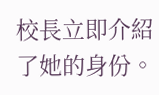校長立即介紹了她的身份。